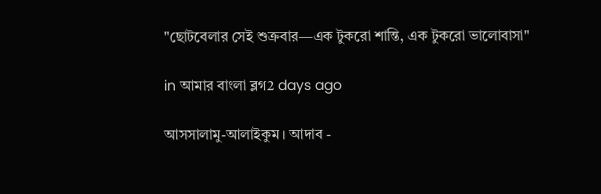"ছোটবেলার সেই শুক্রবার—এক টুকরো শান্তি, এক টুকরো ভালোবাসা"

in আমার বাংলা ব্লগ2 days ago

আসসালামু-আলাইকুম। আদাব -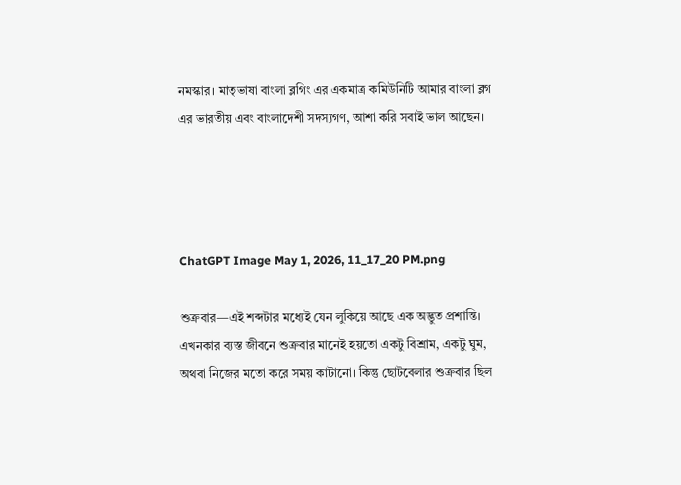নমস্কার। মাতৃভাষা বাংলা ব্লগিং এর একমাত্র কমিউনিটি আমার বাংলা ব্লগ এর ভারতীয় এবং বাংলাদেশী সদস্যগণ, আশা করি সবাই ভাল আছেন।




ChatGPT Image May 1, 2026, 11_17_20 PM.png

শুক্রবার—এই শব্দটার মধ্যেই যেন লুকিয়ে আছে এক অদ্ভুত প্রশান্তি। এখনকার ব্যস্ত জীবনে শুক্রবার মানেই হয়তো একটু বিশ্রাম, একটু ঘুম, অথবা নিজের মতো করে সময় কাটানো। কিন্তু ছোটবেলার শুক্রবার ছিল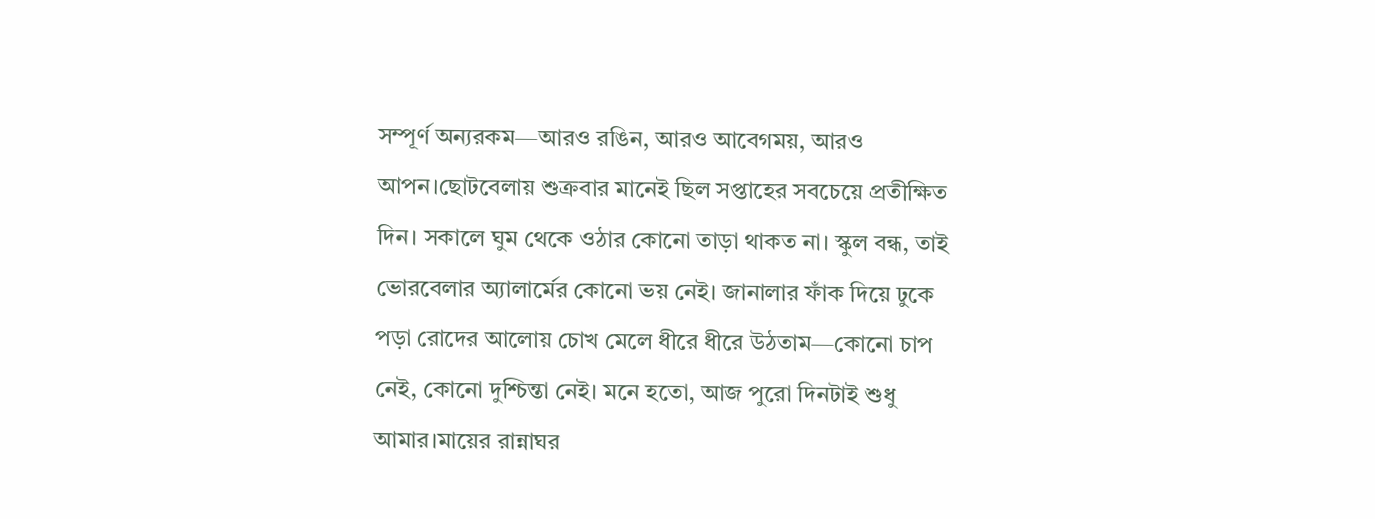সম্পূর্ণ অন্যরকম—আরও রঙিন, আরও আবেগময়, আরও আপন।ছোটবেলায় শুক্রবার মানেই ছিল সপ্তাহের সবচেয়ে প্রতীক্ষিত দিন। সকালে ঘুম থেকে ওঠার কোনো তাড়া থাকত না। স্কুল বন্ধ, তাই ভোরবেলার অ্যালার্মের কোনো ভয় নেই। জানালার ফাঁক দিয়ে ঢুকে পড়া রোদের আলোয় চোখ মেলে ধীরে ধীরে উঠতাম—কোনো চাপ নেই, কোনো দুশ্চিন্তা নেই। মনে হতো, আজ পুরো দিনটাই শুধু আমার।মায়ের রান্নাঘর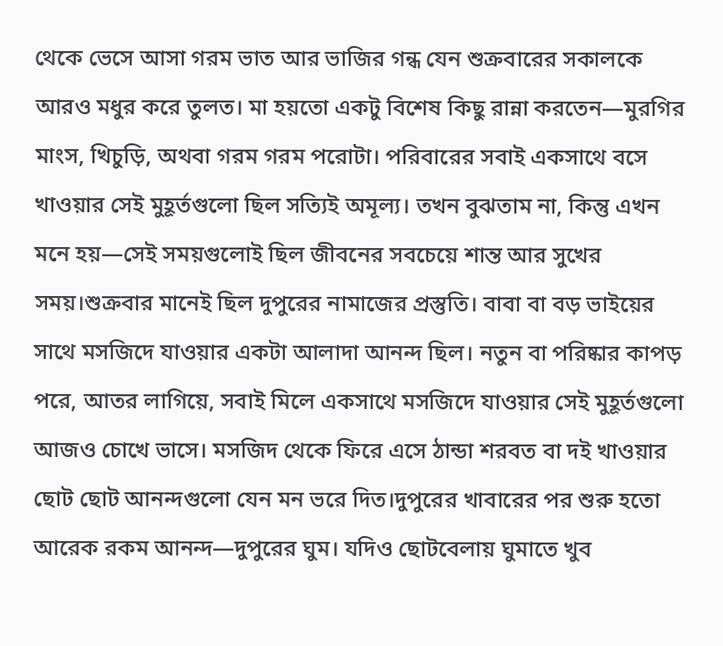থেকে ভেসে আসা গরম ভাত আর ভাজির গন্ধ যেন শুক্রবারের সকালকে আরও মধুর করে তুলত। মা হয়তো একটু বিশেষ কিছু রান্না করতেন—মুরগির মাংস, খিচুড়ি, অথবা গরম গরম পরোটা। পরিবারের সবাই একসাথে বসে খাওয়ার সেই মুহূর্তগুলো ছিল সত্যিই অমূল্য। তখন বুঝতাম না, কিন্তু এখন মনে হয়—সেই সময়গুলোই ছিল জীবনের সবচেয়ে শান্ত আর সুখের সময়।শুক্রবার মানেই ছিল দুপুরের নামাজের প্রস্তুতি। বাবা বা বড় ভাইয়ের সাথে মসজিদে যাওয়ার একটা আলাদা আনন্দ ছিল। নতুন বা পরিষ্কার কাপড় পরে, আতর লাগিয়ে, সবাই মিলে একসাথে মসজিদে যাওয়ার সেই মুহূর্তগুলো আজও চোখে ভাসে। মসজিদ থেকে ফিরে এসে ঠান্ডা শরবত বা দই খাওয়ার ছোট ছোট আনন্দগুলো যেন মন ভরে দিত।দুপুরের খাবারের পর শুরু হতো আরেক রকম আনন্দ—দুপুরের ঘুম। যদিও ছোটবেলায় ঘুমাতে খুব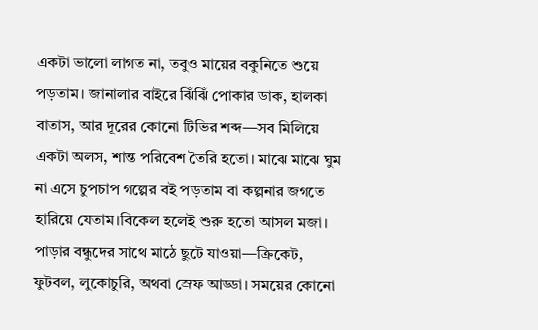একটা ভালো লাগত না, তবুও মায়ের বকুনিতে শুয়ে পড়তাম। জানালার বাইরে ঝিঁঝিঁ পোকার ডাক, হালকা বাতাস, আর দূরের কোনো টিভির শব্দ—সব মিলিয়ে একটা অলস, শান্ত পরিবেশ তৈরি হতো। মাঝে মাঝে ঘুম না এসে চুপচাপ গল্পের বই পড়তাম বা কল্পনার জগতে হারিয়ে যেতাম।বিকেল হলেই শুরু হতো আসল মজা। পাড়ার বন্ধুদের সাথে মাঠে ছুটে যাওয়া—ক্রিকেট, ফুটবল, লুকোচুরি, অথবা স্রেফ আড্ডা। সময়ের কোনো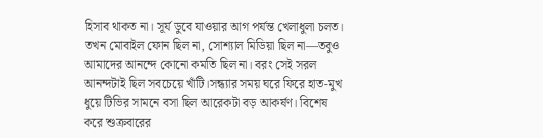হিসাব থাকত না। সূর্য ডুবে যাওয়ার আগ পর্যন্ত খেলাধুলা চলত। তখন মোবাইল ফোন ছিল না, সোশ্যাল মিডিয়া ছিল না—তবুও আমাদের আনন্দে কোনো কমতি ছিল না। বরং সেই সরল আনন্দটাই ছিল সবচেয়ে খাঁটি।সন্ধ্যার সময় ঘরে ফিরে হাত-মুখ ধুয়ে টিভির সামনে বসা ছিল আরেকটা বড় আকর্ষণ। বিশেষ করে শুক্রবারের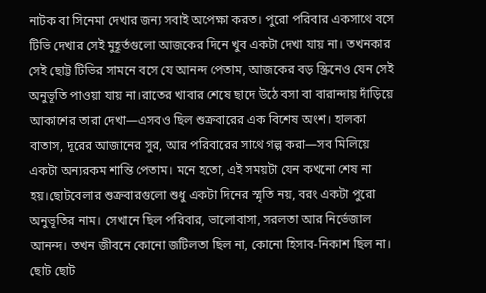নাটক বা সিনেমা দেখার জন্য সবাই অপেক্ষা করত। পুরো পরিবার একসাথে বসে টিভি দেখার সেই মুহূর্তগুলো আজকের দিনে খুব একটা দেখা যায় না। তখনকার সেই ছোট্ট টিভির সামনে বসে যে আনন্দ পেতাম, আজকের বড় স্ক্রিনেও যেন সেই অনুভূতি পাওয়া যায় না।রাতের খাবার শেষে ছাদে উঠে বসা বা বারান্দায় দাঁড়িয়ে আকাশের তারা দেখা—এসবও ছিল শুক্রবারের এক বিশেষ অংশ। হালকা বাতাস, দূরের আজানের সুর, আর পরিবারের সাথে গল্প করা—সব মিলিয়ে একটা অন্যরকম শান্তি পেতাম। মনে হতো, এই সময়টা যেন কখনো শেষ না হয়।ছোটবেলার শুক্রবারগুলো শুধু একটা দিনের স্মৃতি নয়, বরং একটা পুরো অনুভূতির নাম। সেখানে ছিল পরিবার, ভালোবাসা, সরলতা আর নির্ভেজাল আনন্দ। তখন জীবনে কোনো জটিলতা ছিল না, কোনো হিসাব-নিকাশ ছিল না। ছোট ছোট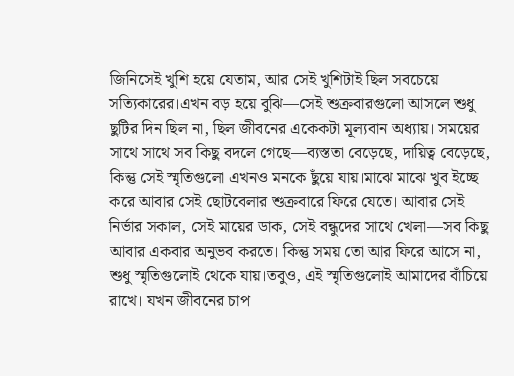জিনিসেই খুশি হয়ে যেতাম, আর সেই খুশিটাই ছিল সবচেয়ে সত্যিকারের।এখন বড় হয়ে বুঝি—সেই শুক্রবারগুলো আসলে শুধু ছুটির দিন ছিল না, ছিল জীবনের একেকটা মূল্যবান অধ্যায়। সময়ের সাথে সাথে সব কিছু বদলে গেছে—ব্যস্ততা বেড়েছে, দায়িত্ব বেড়েছে, কিন্তু সেই স্মৃতিগুলো এখনও মনকে ছুঁয়ে যায়।মাঝে মাঝে খুব ইচ্ছে করে আবার সেই ছোটবেলার শুক্রবারে ফিরে যেতে। আবার সেই নির্ভার সকাল, সেই মায়ের ডাক, সেই বন্ধুদের সাথে খেলা—সব কিছু আবার একবার অনুভব করতে। কিন্তু সময় তো আর ফিরে আসে না, শুধু স্মৃতিগুলোই থেকে যায়।তবুও, এই স্মৃতিগুলোই আমাদের বাঁচিয়ে রাখে। যখন জীবনের চাপ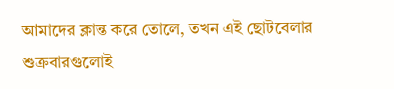আমাদের ক্লান্ত করে তোলে, তখন এই ছোটবেলার শুক্রবারগুলোই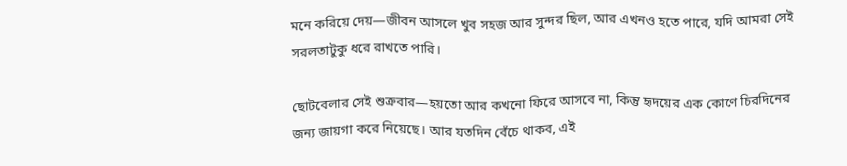মনে করিয়ে দেয়—জীবন আসলে খুব সহজ আর সুন্দর ছিল, আর এখনও হতে পারে, যদি আমরা সেই সরলতাটুকু ধরে রাখতে পারি।

ছোটবেলার সেই শুক্রবার—হয়তো আর কখনো ফিরে আসবে না, কিন্তু হৃদয়ের এক কোণে চিরদিনের জন্য জায়গা করে নিয়েছে। আর যতদিন বেঁচে থাকব, এই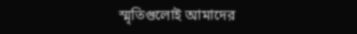স্মৃতিগুলোই আমাদের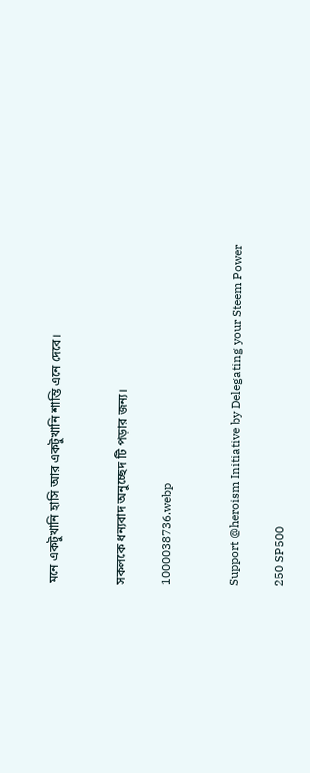মনে একটুখানি হাসি আর একটুখানি শান্তি এনে দেবে।


সকলকে ধন্যবাদ অনুচ্ছেদ টি পড়ার জন্য।

1000038736.webp


Support @heroism Initiative by Delegating your Steem Power

250 SP500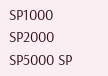SP1000 SP2000 SP5000 SP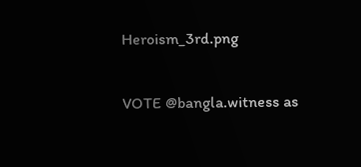Heroism_3rd.png

VOTE @bangla.witness as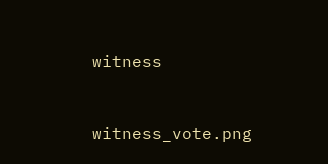witness


witness_vote.png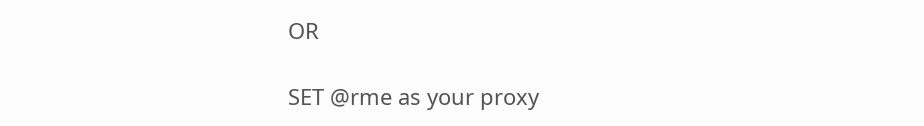OR

SET @rme as your proxy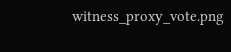witness_proxy_vote.png